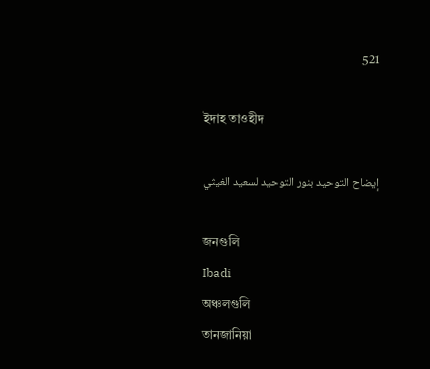521

ইদাহ তাওহীদ

إيضاح التوحيد بنور التوحيد لسعيد الغيثي

জনগুলি
Ibadi
অঞ্চলগুলি
তানজানিয়া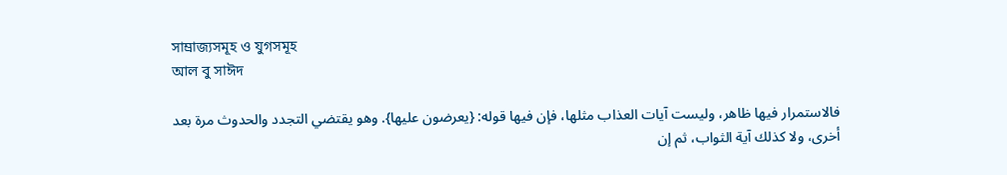সাম্রাজ্যসমূহ ও যুগসমূহ
আল বু সাঈদ

فالاستمرار فيها ظاهر، وليست آيات العذاب مثلها، فإن فيها قوله: {يعرضون عليها}. وهو يقتضي التجدد والحدوث مرة بعد أخرى، ولا كذلك آية الثواب، ثم إن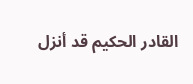القادر الحكيم قد أنزل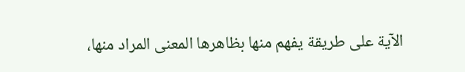الآية على طريقة يفهم منها بظاهرها المعنى المراد منها،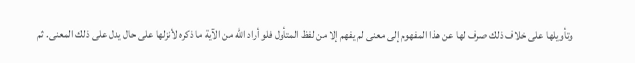وتأويلها على خلاف ذلك صرف لها عن هذا المفهوم إلى معنى لم يفهم إلا من لفظ المتأول فلو أراد الله من الآية ما ذكره لأنزلها على حال يدل على ذلك المعنى. ثم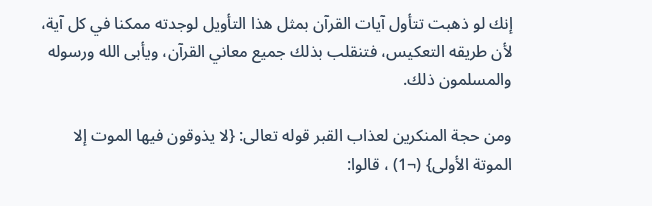إنك لو ذهبت تتأول آيات القرآن بمثل هذا التأويل لوجدته ممكنا في كل آية، لأن طريقه التعكيس، فتنقلب بذلك جميع معاني القرآن، ويأبى الله ورسوله والمسلمون ذلك.

ومن حجة المنكرين لعذاب القبر قوله تعالى: {لا يذوقون فيها الموت إلا الموتة الأولى} (¬1) ، قالوا: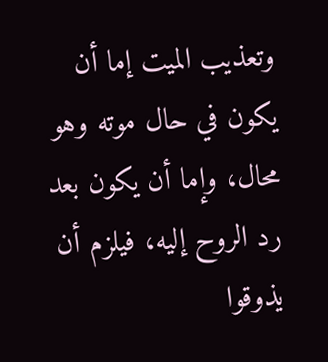وتعذيب الميت إما أن يكون في حال موته وهو محال، وإما أن يكون بعد رد الروح إليه، فيلزم أن يذوقوا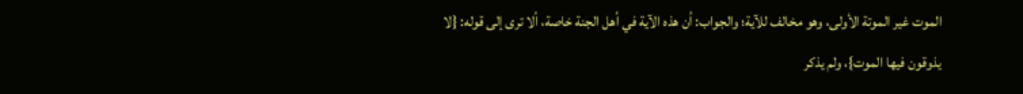الموت غير الموتة الأولى، وهو مخالف للآية؛ والجواب: أن هذه الآية في أهل الجنة خاصة، ألا ترى إلى قوله: {لا يذوقون فيها الموت}، ولم يذكر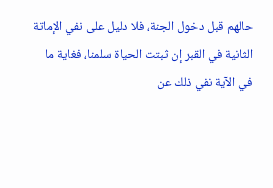حالهم قبل دخول الجنة، فلا دليل على نفي الإماتة الثانية في القبر إن ثبتت الحياة سلمنا، فغاية ما في الآية نفي ذلك عن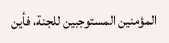المؤمنين المستوجبين للجنة، فأين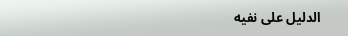الدليل على نفيه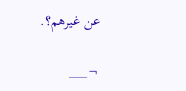عن غيرهم؟.

¬___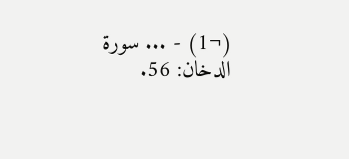(¬1) - ... سورة الدخان: 56.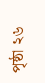পৃষ্ঠা ২৬